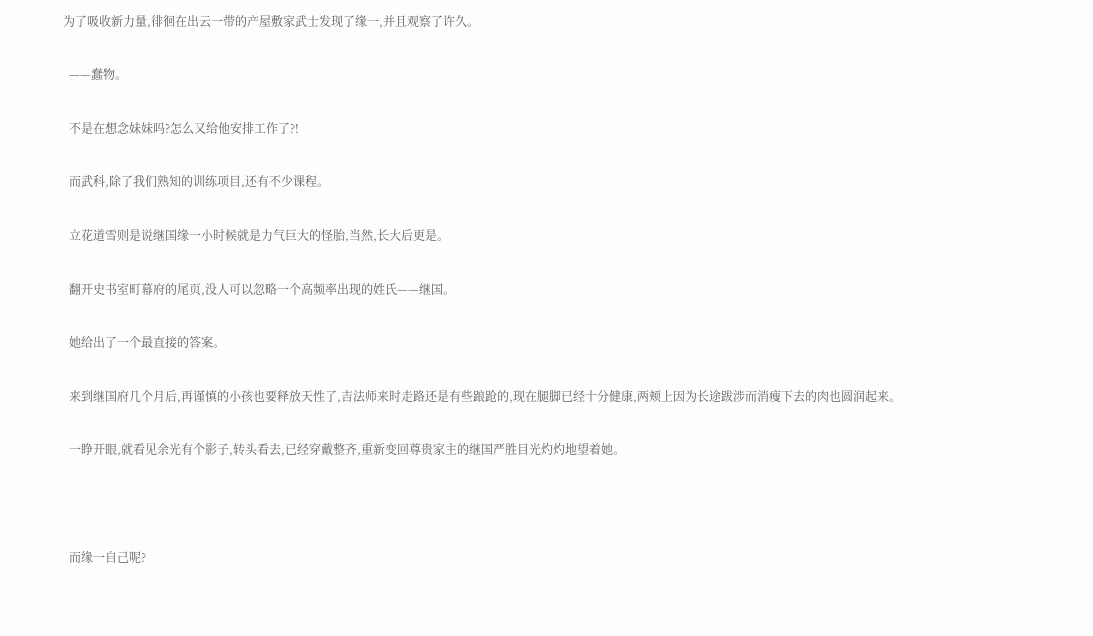为了吸收新力量,徘徊在出云一带的产屋敷家武士发现了缘一,并且观察了许久。

  ——蠢物。

  不是在想念妹妹吗?怎么又给他安排工作了?!

  而武科,除了我们熟知的训练项目,还有不少课程。

  立花道雪则是说继国缘一小时候就是力气巨大的怪胎,当然,长大后更是。

  翻开史书室町幕府的尾页,没人可以忽略一个高频率出现的姓氏——继国。

  她给出了一个最直接的答案。

  来到继国府几个月后,再谨慎的小孩也要释放天性了,吉法师来时走路还是有些踉跄的,现在腿脚已经十分健康,两颊上因为长途跋涉而消瘦下去的肉也圆润起来。

  一睁开眼,就看见余光有个影子,转头看去,已经穿戴整齐,重新变回尊贵家主的继国严胜目光灼灼地望着她。



  而缘一自己呢?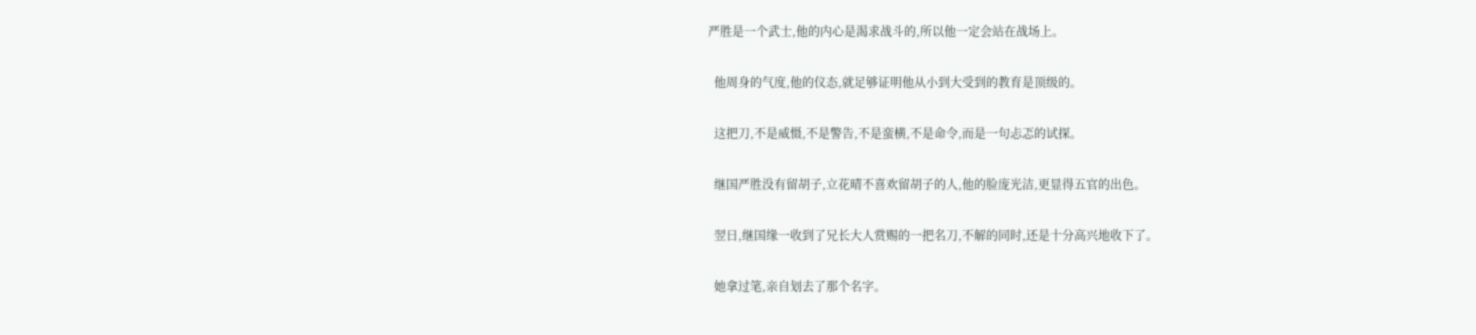严胜是一个武士,他的内心是渴求战斗的,所以他一定会站在战场上。

  他周身的气度,他的仪态,就足够证明他从小到大受到的教育是顶级的。

  这把刀,不是威慑,不是警告,不是蛮横,不是命令,而是一句忐忑的试探。

  继国严胜没有留胡子,立花晴不喜欢留胡子的人,他的脸庞光洁,更显得五官的出色。

  翌日,继国缘一收到了兄长大人赏赐的一把名刀,不解的同时,还是十分高兴地收下了。

  她拿过笔,亲自划去了那个名字。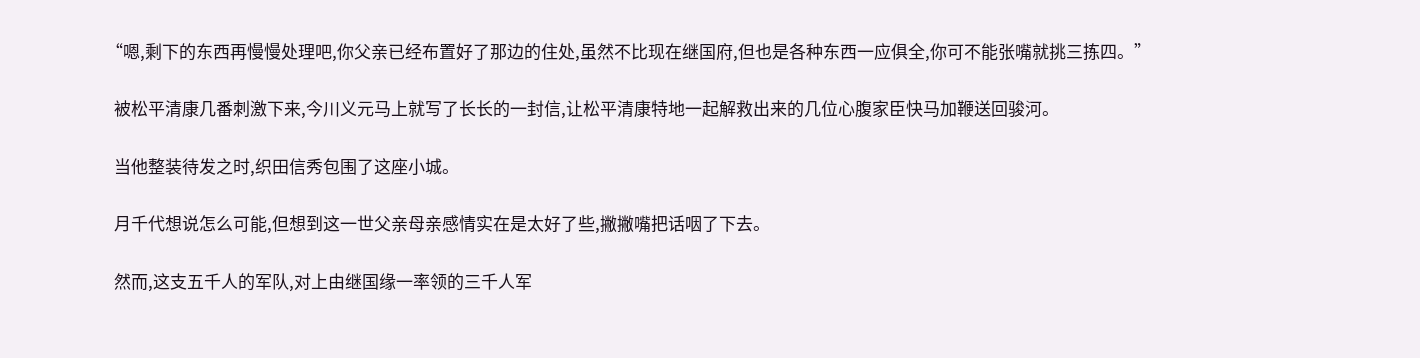“嗯,剩下的东西再慢慢处理吧,你父亲已经布置好了那边的住处,虽然不比现在继国府,但也是各种东西一应俱全,你可不能张嘴就挑三拣四。”

  被松平清康几番刺激下来,今川义元马上就写了长长的一封信,让松平清康特地一起解救出来的几位心腹家臣快马加鞭送回骏河。

  当他整装待发之时,织田信秀包围了这座小城。

  月千代想说怎么可能,但想到这一世父亲母亲感情实在是太好了些,撇撇嘴把话咽了下去。

  然而,这支五千人的军队,对上由继国缘一率领的三千人军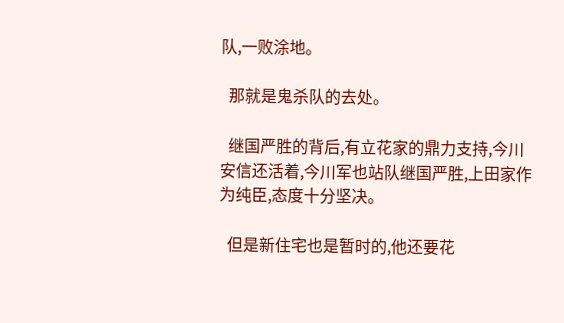队,一败涂地。

  那就是鬼杀队的去处。

  继国严胜的背后,有立花家的鼎力支持,今川安信还活着,今川军也站队继国严胜,上田家作为纯臣,态度十分坚决。

  但是新住宅也是暂时的,他还要花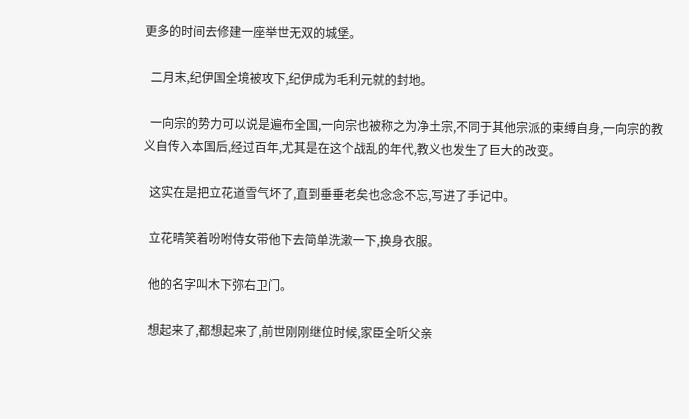更多的时间去修建一座举世无双的城堡。

  二月末,纪伊国全境被攻下,纪伊成为毛利元就的封地。

  一向宗的势力可以说是遍布全国,一向宗也被称之为净土宗,不同于其他宗派的束缚自身,一向宗的教义自传入本国后,经过百年,尤其是在这个战乱的年代,教义也发生了巨大的改变。

  这实在是把立花道雪气坏了,直到垂垂老矣也念念不忘,写进了手记中。

  立花晴笑着吩咐侍女带他下去简单洗漱一下,换身衣服。

  他的名字叫木下弥右卫门。

  想起来了,都想起来了,前世刚刚继位时候,家臣全听父亲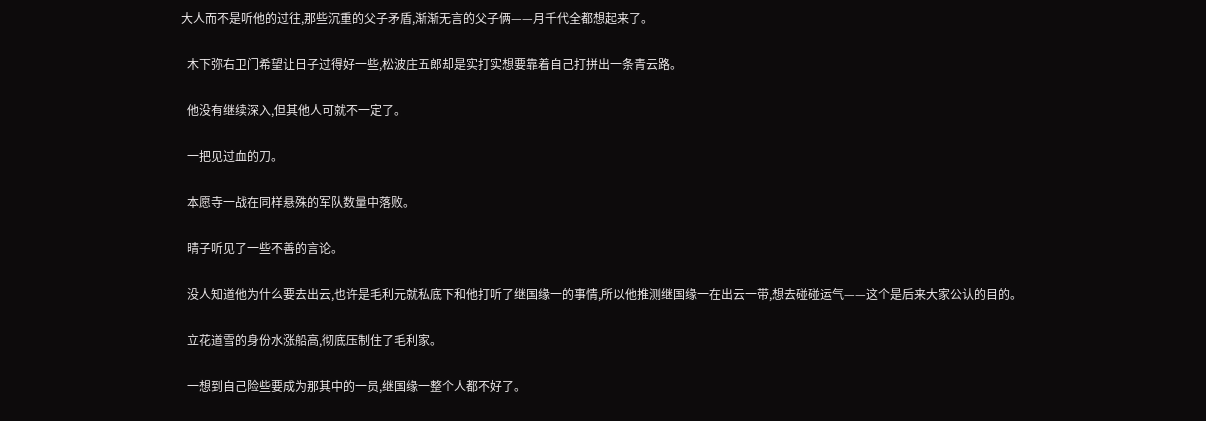大人而不是听他的过往,那些沉重的父子矛盾,渐渐无言的父子俩——月千代全都想起来了。

  木下弥右卫门希望让日子过得好一些,松波庄五郎却是实打实想要靠着自己打拼出一条青云路。

  他没有继续深入,但其他人可就不一定了。

  一把见过血的刀。

  本愿寺一战在同样悬殊的军队数量中落败。

  晴子听见了一些不善的言论。

  没人知道他为什么要去出云,也许是毛利元就私底下和他打听了继国缘一的事情,所以他推测继国缘一在出云一带,想去碰碰运气——这个是后来大家公认的目的。

  立花道雪的身份水涨船高,彻底压制住了毛利家。

  一想到自己险些要成为那其中的一员,继国缘一整个人都不好了。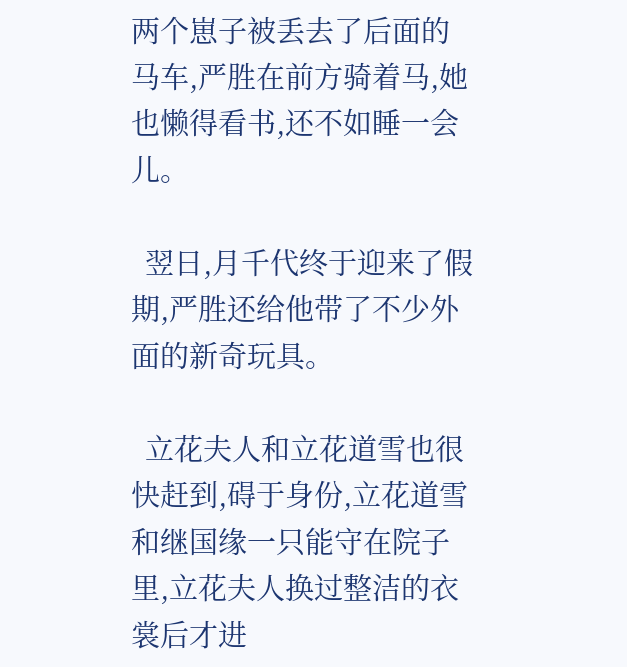两个崽子被丢去了后面的马车,严胜在前方骑着马,她也懒得看书,还不如睡一会儿。

  翌日,月千代终于迎来了假期,严胜还给他带了不少外面的新奇玩具。

  立花夫人和立花道雪也很快赶到,碍于身份,立花道雪和继国缘一只能守在院子里,立花夫人换过整洁的衣裳后才进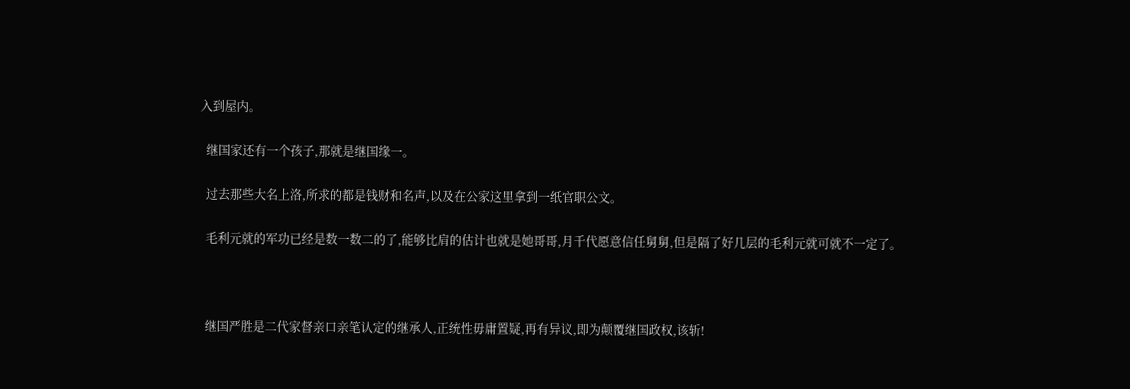入到屋内。

  继国家还有一个孩子,那就是继国缘一。

  过去那些大名上洛,所求的都是钱财和名声,以及在公家这里拿到一纸官职公文。

  毛利元就的军功已经是数一数二的了,能够比肩的估计也就是她哥哥,月千代愿意信任舅舅,但是隔了好几层的毛利元就可就不一定了。



  继国严胜是二代家督亲口亲笔认定的继承人,正统性毋庸置疑,再有异议,即为颠覆继国政权,该斩!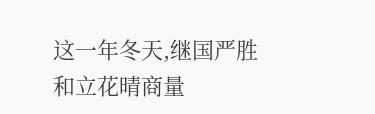这一年冬天,继国严胜和立花晴商量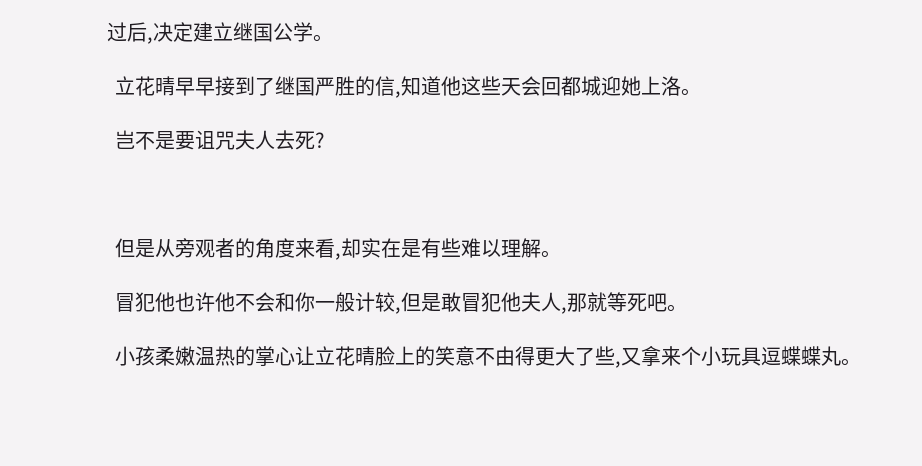过后,决定建立继国公学。

  立花晴早早接到了继国严胜的信,知道他这些天会回都城迎她上洛。

  岂不是要诅咒夫人去死?



  但是从旁观者的角度来看,却实在是有些难以理解。

  冒犯他也许他不会和你一般计较,但是敢冒犯他夫人,那就等死吧。

  小孩柔嫩温热的掌心让立花晴脸上的笑意不由得更大了些,又拿来个小玩具逗蝶蝶丸。